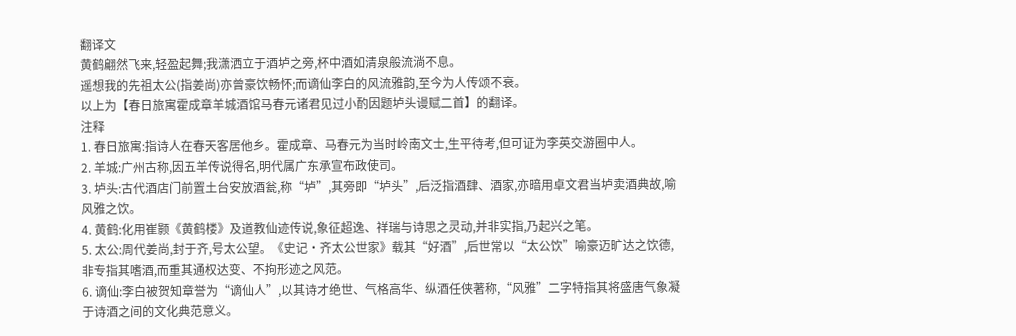翻译文
黄鹤翩然飞来,轻盈起舞;我潇洒立于酒垆之旁,杯中酒如清泉般流淌不息。
遥想我的先祖太公(指姜尚)亦曾豪饮畅怀;而谪仙李白的风流雅韵,至今为人传颂不衰。
以上为【春日旅寓霍成章羊城酒馆马春元诸君见过小酌因题垆头谩赋二首】的翻译。
注释
1. 春日旅寓:指诗人在春天客居他乡。霍成章、马春元为当时岭南文士,生平待考,但可证为李英交游圈中人。
2. 羊城:广州古称,因五羊传说得名,明代属广东承宣布政使司。
3. 垆头:古代酒店门前置土台安放酒瓮,称“垆”,其旁即“垆头”,后泛指酒肆、酒家,亦暗用卓文君当垆卖酒典故,喻风雅之饮。
4. 黄鹤:化用崔颢《黄鹤楼》及道教仙迹传说,象征超逸、祥瑞与诗思之灵动,并非实指,乃起兴之笔。
5. 太公:周代姜尚,封于齐,号太公望。《史记·齐太公世家》载其“好酒”,后世常以“太公饮”喻豪迈旷达之饮德,非专指其嗜酒,而重其通权达变、不拘形迹之风范。
6. 谪仙:李白被贺知章誉为“谪仙人”,以其诗才绝世、气格高华、纵酒任侠著称,“风雅”二字特指其将盛唐气象凝于诗酒之间的文化典范意义。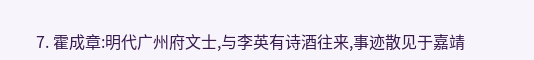7. 霍成章:明代广州府文士,与李英有诗酒往来,事迹散见于嘉靖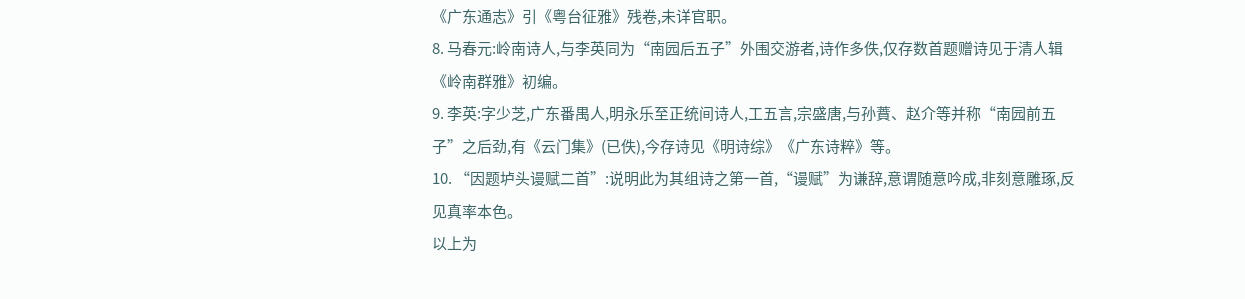《广东通志》引《粤台征雅》残卷,未详官职。
8. 马春元:岭南诗人,与李英同为“南园后五子”外围交游者,诗作多佚,仅存数首题赠诗见于清人辑《岭南群雅》初编。
9. 李英:字少芝,广东番禺人,明永乐至正统间诗人,工五言,宗盛唐,与孙蕡、赵介等并称“南园前五子”之后劲,有《云门集》(已佚),今存诗见《明诗综》《广东诗粹》等。
10. “因题垆头谩赋二首”:说明此为其组诗之第一首,“谩赋”为谦辞,意谓随意吟成,非刻意雕琢,反见真率本色。
以上为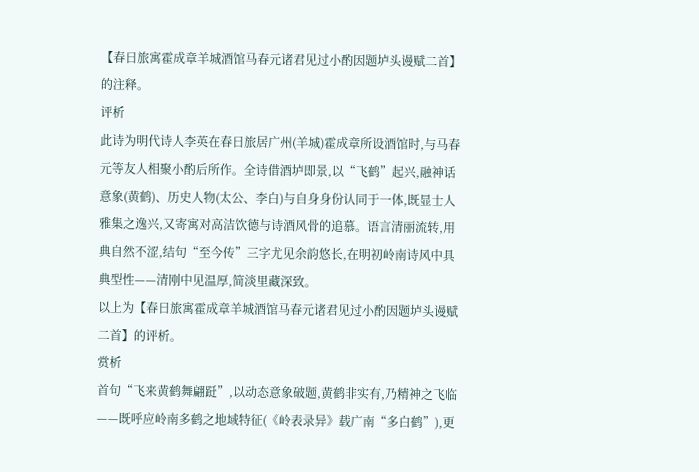【春日旅寓霍成章羊城酒馆马春元诸君见过小酌因题垆头谩赋二首】的注释。
评析
此诗为明代诗人李英在春日旅居广州(羊城)霍成章所设酒馆时,与马春元等友人相聚小酌后所作。全诗借酒垆即景,以“飞鹤”起兴,融神话意象(黄鹤)、历史人物(太公、李白)与自身身份认同于一体,既显士人雅集之逸兴,又寄寓对高洁饮德与诗酒风骨的追慕。语言清丽流转,用典自然不涩,结句“至今传”三字尤见余韵悠长,在明初岭南诗风中具典型性——清刚中见温厚,简淡里藏深致。
以上为【春日旅寓霍成章羊城酒馆马春元诸君见过小酌因题垆头谩赋二首】的评析。
赏析
首句“飞来黄鹤舞翩跹”,以动态意象破题,黄鹤非实有,乃精神之飞临——既呼应岭南多鹤之地域特征(《岭表录异》载广南“多白鹤”),更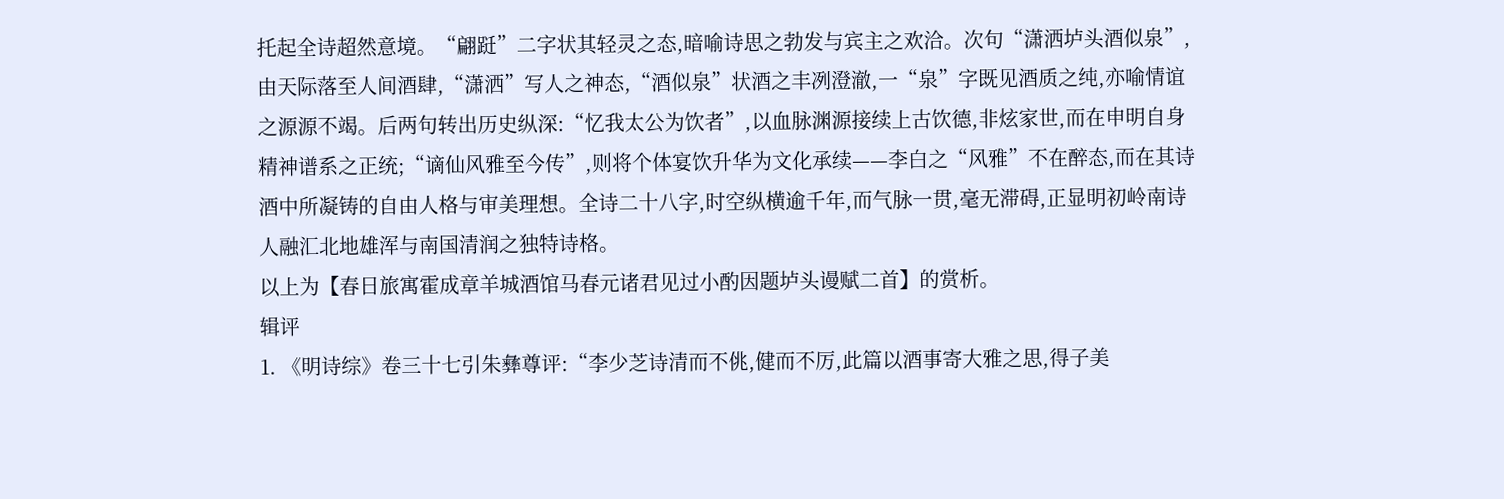托起全诗超然意境。“翩跹”二字状其轻灵之态,暗喻诗思之勃发与宾主之欢洽。次句“潇洒垆头酒似泉”,由天际落至人间酒肆,“潇洒”写人之神态,“酒似泉”状酒之丰冽澄澈,一“泉”字既见酒质之纯,亦喻情谊之源源不竭。后两句转出历史纵深:“忆我太公为饮者”,以血脉渊源接续上古饮德,非炫家世,而在申明自身精神谱系之正统;“谪仙风雅至今传”,则将个体宴饮升华为文化承续——李白之“风雅”不在醉态,而在其诗酒中所凝铸的自由人格与审美理想。全诗二十八字,时空纵横逾千年,而气脉一贯,毫无滞碍,正显明初岭南诗人融汇北地雄浑与南国清润之独特诗格。
以上为【春日旅寓霍成章羊城酒馆马春元诸君见过小酌因题垆头谩赋二首】的赏析。
辑评
1. 《明诗综》卷三十七引朱彝尊评:“李少芝诗清而不佻,健而不厉,此篇以酒事寄大雅之思,得子美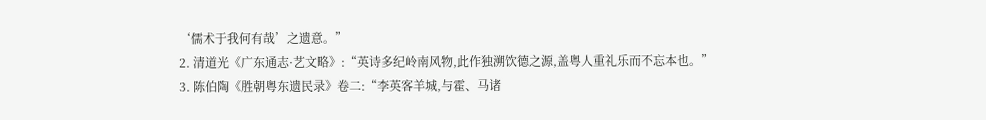‘儒术于我何有哉’之遗意。”
2. 清道光《广东通志·艺文略》:“英诗多纪岭南风物,此作独溯饮德之源,盖粤人重礼乐而不忘本也。”
3. 陈伯陶《胜朝粤东遗民录》卷二:“李英客羊城,与霍、马诸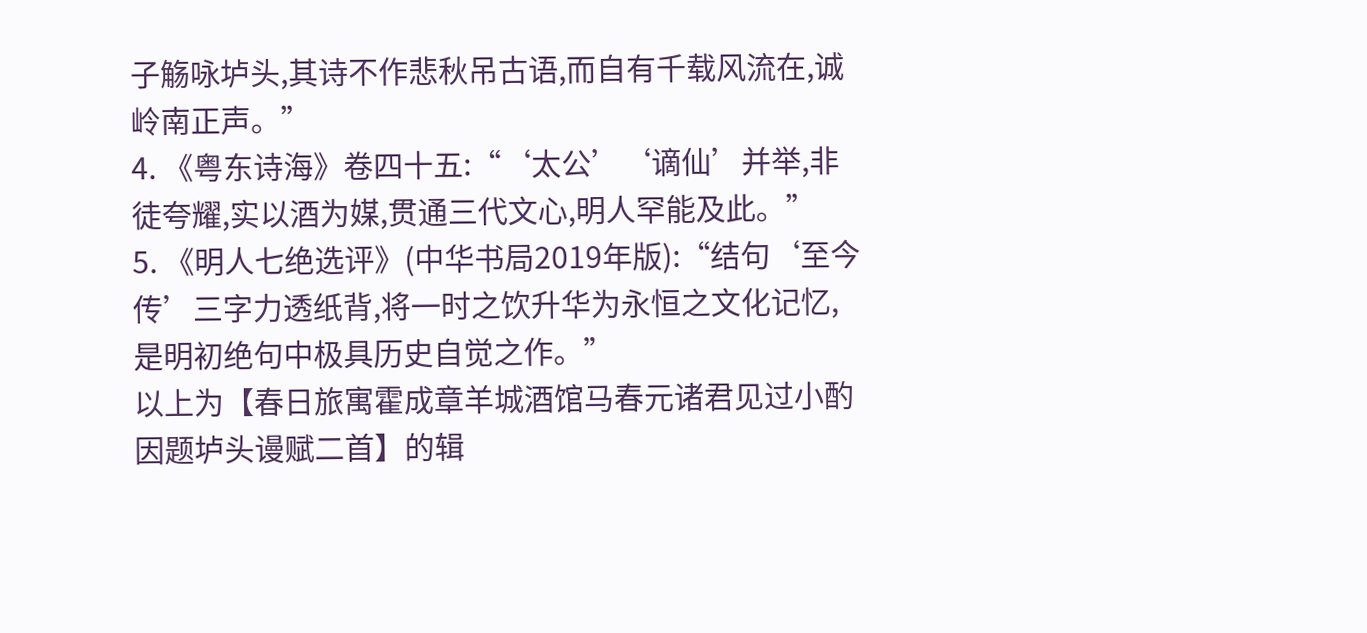子觞咏垆头,其诗不作悲秋吊古语,而自有千载风流在,诚岭南正声。”
4. 《粤东诗海》卷四十五:“‘太公’‘谪仙’并举,非徒夸耀,实以酒为媒,贯通三代文心,明人罕能及此。”
5. 《明人七绝选评》(中华书局2019年版):“结句‘至今传’三字力透纸背,将一时之饮升华为永恒之文化记忆,是明初绝句中极具历史自觉之作。”
以上为【春日旅寓霍成章羊城酒馆马春元诸君见过小酌因题垆头谩赋二首】的辑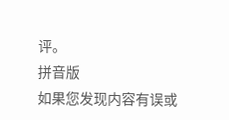评。
拼音版
如果您发现内容有误或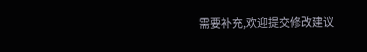需要补充,欢迎提交修改建议